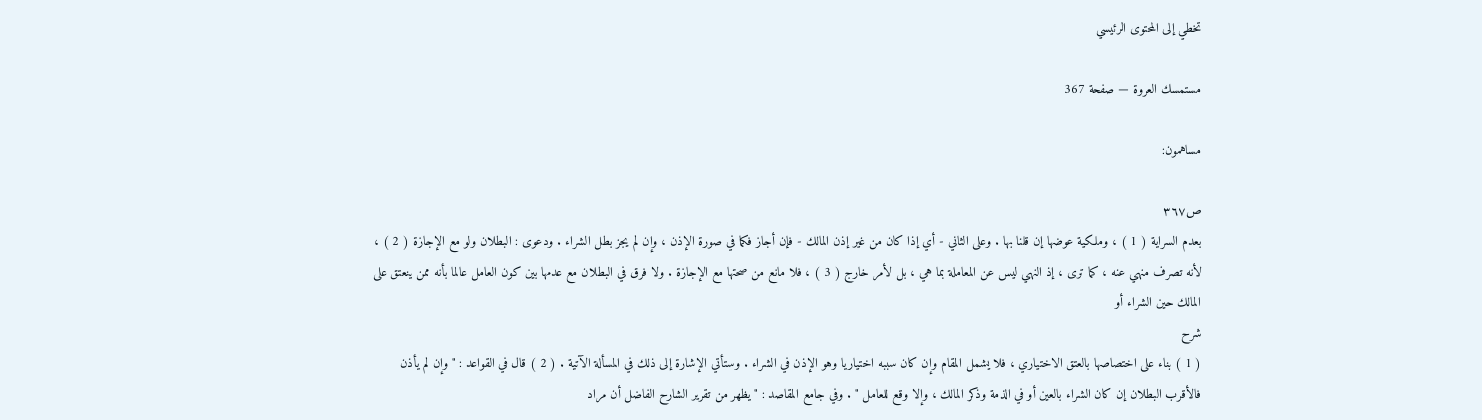تخطي إلى المحتوى الرئيسي

مستمسك العروة — صفحة 367

مساهمون:

ص٣٦٧
بعدم السراية ( 1 ) ، وملكية عوضها إن قلنا بها . وعلى الثاني - أي إذا كان من غير إذن المالك - فإن أجاز فكما في صورة الإذن ، وإن لم يجز بطل الشراء . ودعوى : البطلان ولو مع الإجازة ( 2 ) ، لأنه تصرف منهي عنه ، كما ترى ، إذ النهي ليس عن المعاملة بما هي ، بل لأمر خارج ( 3 ) ، فلا مانع من صحتها مع الإجازة . ولا فرق في البطلان مع عدمها بين كون العامل عالما بأنه ممن ينعتق على المالك حين الشراء أو
شرح
( 1 ) بناء على اختصاصها بالعتق الاختياري ، فلا يشمل المقام وإن كان سببه اختياريا وهو الإذن في الشراء . وستأتي الإشارة إلى ذلك في المسألة الآتية . ( 2 ) قال في القواعد : " وإن لم يأذن فالأقرب البطلان إن كان الشراء بالعين أو في الذمة وذكر المالك ، وإلا وقع للعامل " . وفي جامع المقاصد : " يظهر من تقرير الشارح الفاضل أن مراد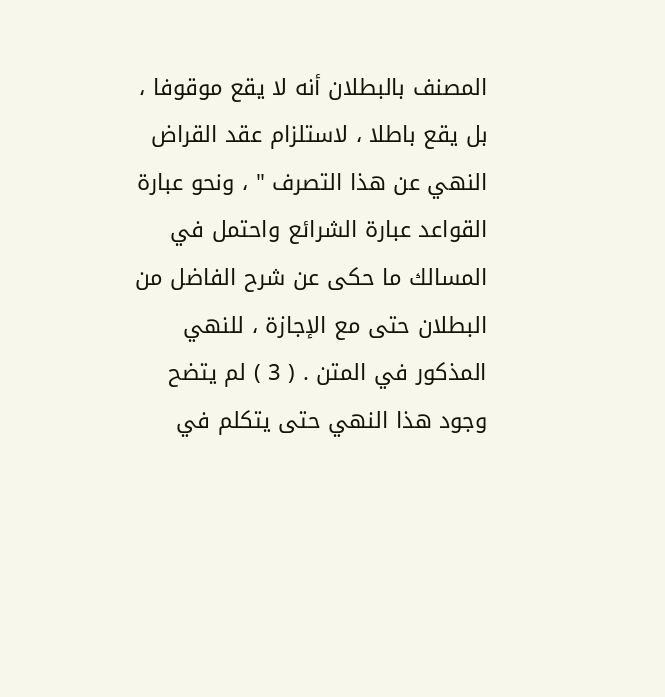المصنف بالبطلان أنه لا يقع موقوفا ، بل يقع باطلا ، لاستلزام عقد القراض النهي عن هذا التصرف " ، ونحو عبارة القواعد عبارة الشرائع واحتمل في المسالك ما حكى عن شرح الفاضل من البطلان حتى مع الإجازة ، للنهي المذكور في المتن . ( 3 ) لم يتضح وجود هذا النهي حتى يتكلم في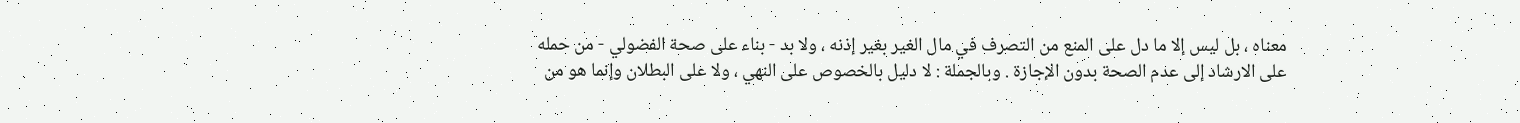معناه ، بل ليس إلا ما دل على المنع من التصرف في مال الغير بغير إذنه ، ولا بد - بناء على صحة الفضولي - من حمله على الارشاد إلى عدم الصحة بدون الإجازة . وبالجملة : لا دليل بالخصوص على النهي ، ولا على البطلان وإنما هو من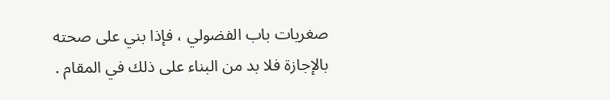صغريات باب الفضولي ، فإذا بني على صحته بالإجازة فلا بد من البناء على ذلك في المقام .